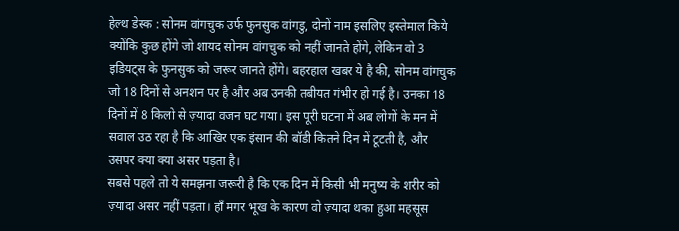हेल्थ डेस्क : सोनम वांगचुक उर्फ फुनसुक वांगडु, दोनों नाम इसलिए इस्तेमाल किये क्योंकि कुछ होंगे जो शायद सोनम वांगचुक को नहीं जानते होंगे, लेकिन वो 3 इडियट्स के फुनसुक को जरूर जानते होंगे। बहरहाल खबर ये है की, सोनम वांगचुक जो 18 दिनों से अनशन पर है और अब उनकी तबीयत गंभीर हो गई है। उनका 18 दिनों में 8 किलो से ज़्यादा वजन घट गया। इस पूरी घटना में अब लोगों के मन में सवाल उठ रहा है कि आखिर एक इंसान की बॉडी कितने दिन में टूटती है, और उसपर क्या क्या असर पड़ता है।
सबसे पहले तो ये समझना जरूरी है कि एक दिन में किसी भी मनुष्य के शरीर को ज़्यादा असर नहीं पड़ता। हाँ मगर भूख के कारण वो ज़्यादा थका हुआ महसूस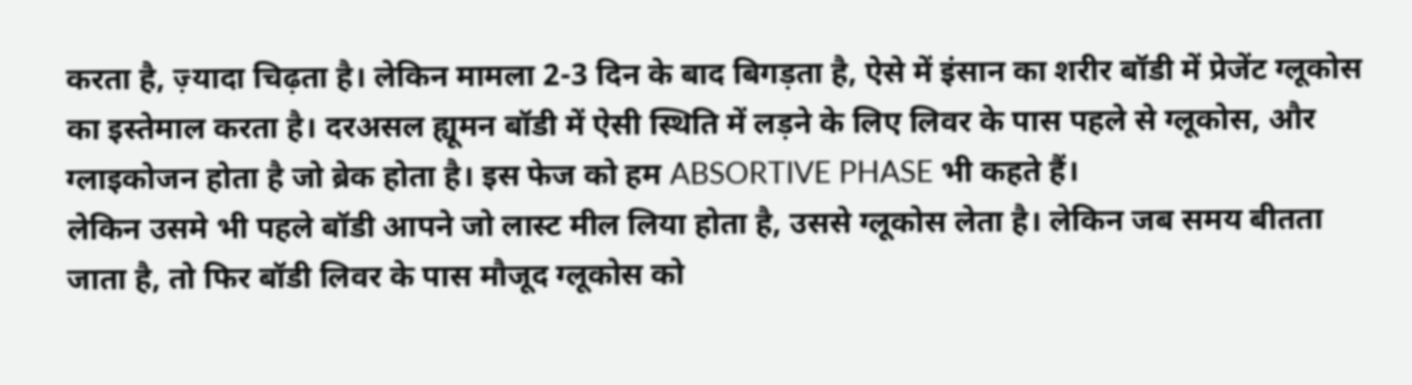करता है, ज़्यादा चिढ़ता है। लेकिन मामला 2-3 दिन के बाद बिगड़ता है, ऐसे में इंसान का शरीर बॉडी में प्रेजेंट ग्लूकोस का इस्तेमाल करता है। दरअसल ह्यूमन बॉडी में ऐसी स्थिति में लड़ने के लिए लिवर के पास पहले से ग्लूकोस, और ग्लाइकोजन होता है जो ब्रेक होता है। इस फेज को हम ABSORTIVE PHASE भी कहते हैं।
लेकिन उसमे भी पहले बॉडी आपने जो लास्ट मील लिया होता है, उससे ग्लूकोस लेता है। लेकिन जब समय बीतता जाता है, तो फिर बॉडी लिवर के पास मौजूद ग्लूकोस को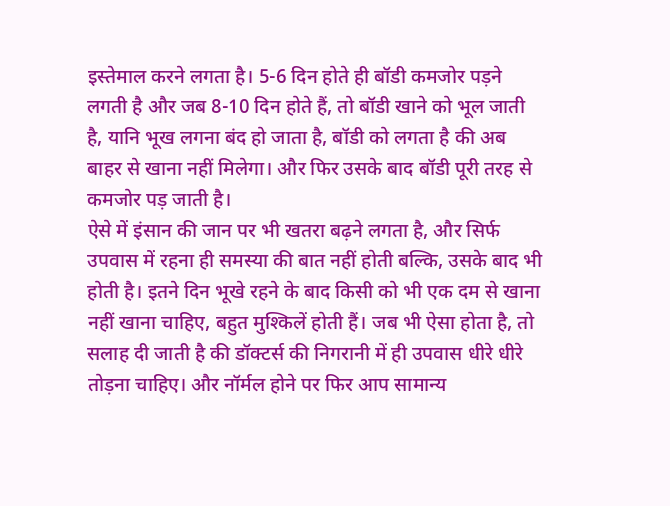इस्तेमाल करने लगता है। 5-6 दिन होते ही बॉडी कमजोर पड़ने लगती है और जब 8-10 दिन होते हैं, तो बॉडी खाने को भूल जाती है, यानि भूख लगना बंद हो जाता है, बॉडी को लगता है की अब बाहर से खाना नहीं मिलेगा। और फिर उसके बाद बॉडी पूरी तरह से कमजोर पड़ जाती है।
ऐसे में इंसान की जान पर भी खतरा बढ़ने लगता है, और सिर्फ उपवास में रहना ही समस्या की बात नहीं होती बल्कि, उसके बाद भी होती है। इतने दिन भूखे रहने के बाद किसी को भी एक दम से खाना नहीं खाना चाहिए, बहुत मुश्किलें होती हैं। जब भी ऐसा होता है, तो सलाह दी जाती है की डॉक्टर्स की निगरानी में ही उपवास धीरे धीरे तोड़ना चाहिए। और नॉर्मल होने पर फिर आप सामान्य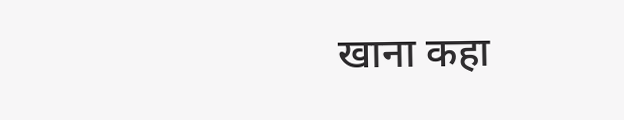खाना कहा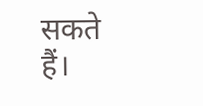सकते हैं।